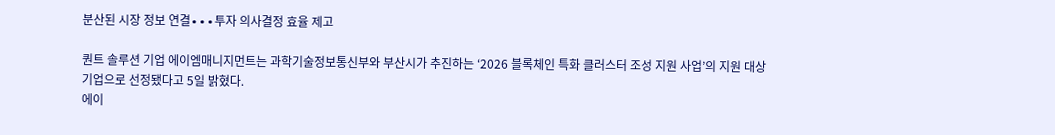분산된 시장 정보 연결∙∙∙투자 의사결정 효율 제고

퀀트 솔루션 기업 에이엠매니지먼트는 과학기술정보통신부와 부산시가 추진하는 ‘2026 블록체인 특화 클러스터 조성 지원 사업’의 지원 대상 기업으로 선정됐다고 5일 밝혔다.
에이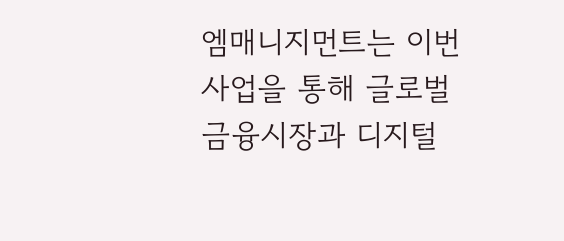엠매니지먼트는 이번 사업을 통해 글로벌 금융시장과 디지털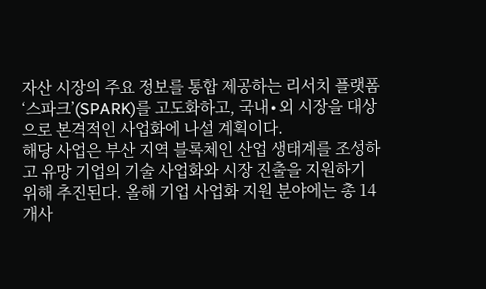자산 시장의 주요 정보를 통합 제공하는 리서치 플랫폼 ‘스파크’(SPARK)를 고도화하고, 국내∙외 시장을 대상으로 본격적인 사업화에 나설 계획이다.
해당 사업은 부산 지역 블록체인 산업 생태계를 조성하고 유망 기업의 기술 사업화와 시장 진출을 지원하기 위해 추진된다. 올해 기업 사업화 지원 분야에는 총 14개사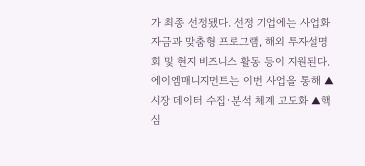가 최종 선정됐다. 선정 기업에는 사업화 자금과 맞춤형 프로그램, 해외 투자설명회 및 현지 비즈니스 활동 등이 지원된다.
에이엠매니지먼트는 이번 사업을 통해 ▲시장 데이터 수집∙분석 체계 고도화 ▲핵심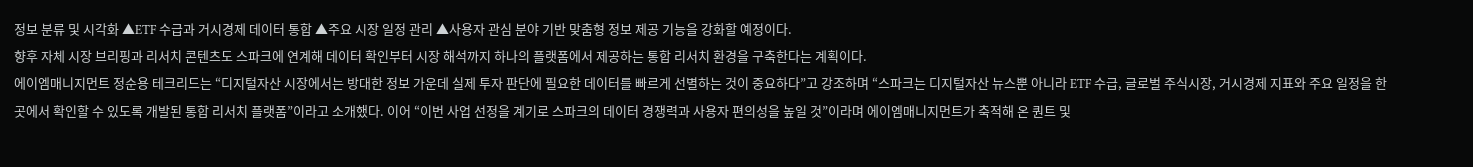정보 분류 및 시각화 ▲ETF 수급과 거시경제 데이터 통합 ▲주요 시장 일정 관리 ▲사용자 관심 분야 기반 맞춤형 정보 제공 기능을 강화할 예정이다.
향후 자체 시장 브리핑과 리서치 콘텐츠도 스파크에 연계해 데이터 확인부터 시장 해석까지 하나의 플랫폼에서 제공하는 통합 리서치 환경을 구축한다는 계획이다.
에이엠매니지먼트 정순용 테크리드는 “디지털자산 시장에서는 방대한 정보 가운데 실제 투자 판단에 필요한 데이터를 빠르게 선별하는 것이 중요하다”고 강조하며 “스파크는 디지털자산 뉴스뿐 아니라 ETF 수급, 글로벌 주식시장, 거시경제 지표와 주요 일정을 한곳에서 확인할 수 있도록 개발된 통합 리서치 플랫폼”이라고 소개했다. 이어 “이번 사업 선정을 계기로 스파크의 데이터 경쟁력과 사용자 편의성을 높일 것”이라며 에이엠매니지먼트가 축적해 온 퀀트 및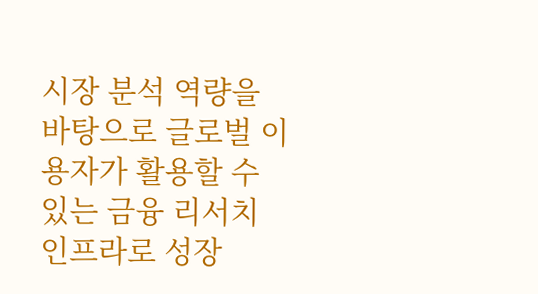시장 분석 역량을 바탕으로 글로벌 이용자가 활용할 수 있는 금융 리서치 인프라로 성장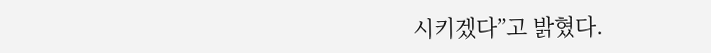시키겠다”고 밝혔다.